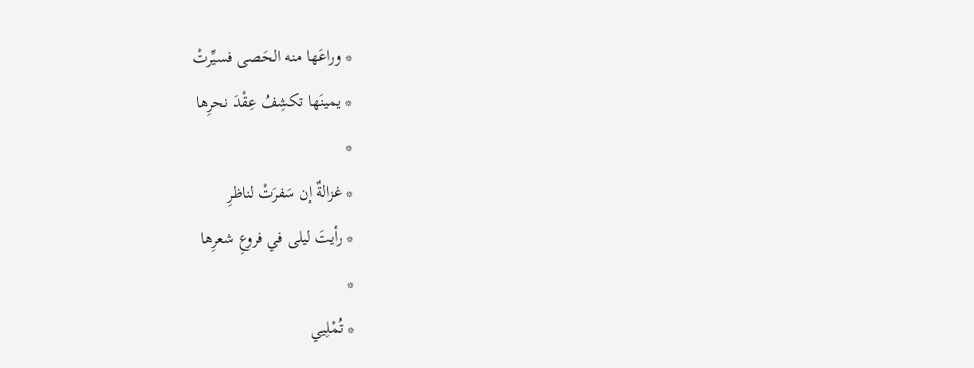* وراعَها منه الحَصى فسيِّرتْ
* يمينَها تكشِفُ عِقْدَ نحرِها
*
* غزالةٌ إن سَفرَتْ لناظرِ
* رأيتَ ليلى في فروعِ شعرِها
*
* تُمْلِيي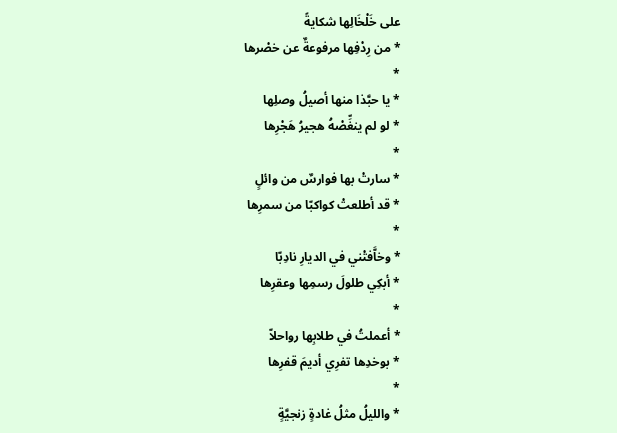على خَلْخَالِها شكايةً
* من رِدْفِها مرفوعةٌ عن خصْرها
*
* يا حبَّذا منها أصيلُ وصلِها
* لو لم ينغِّصْهُ هجيرُ هَجْرِها
*
* سارتْ بها فوارسٌ من وائلٍ
* قد أطلعتْ كواكبّا من سمرِها
*
* وخاَّفتْني في الديارِ نادِبّا
* أبكِي طلولَ رسمِها وعقرِها
*
* أعملتُ في طلابِها رواحلاّ
* بوخدِها تفرِي أديمَ قفرِها
*
* والليلُ مثلُ غادةٍ زنجيَّةٍ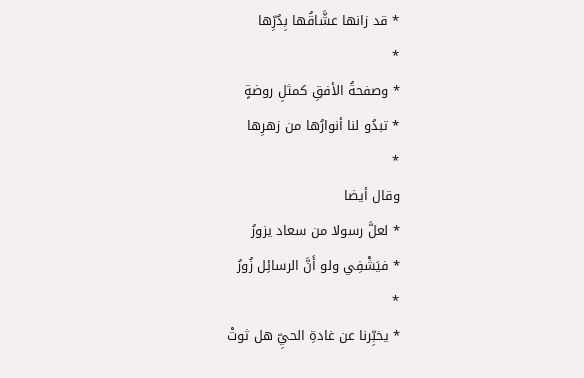* قد زانها عشَّاقُها بِدُرِّها
*
* وصفحةُ الأفقِ كمثلِ روضةٍ
* تبدُو لنا أنوارُها من زهرِها
*
وقال أيضا
* لعلَّ رسولا من سعاد يزورُ
* فيَشْفِي ولو أَنَّ الرسائِل زُورُ
*
* يخبِّرنا عن غادةِ الحيِّ هل ثوتْ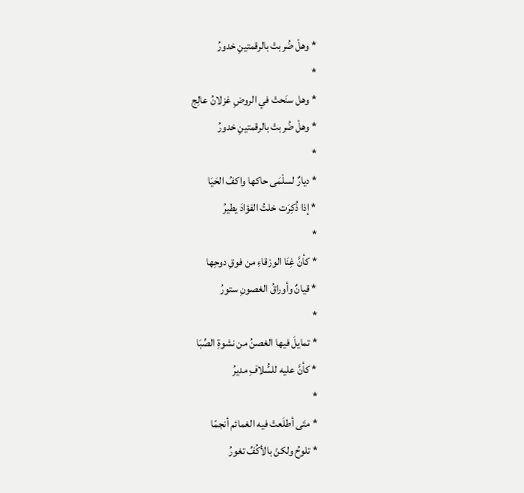* وهلْ ضُربتْ بالرقمتينِ خدورُ
*
* وهل سنَحتْ في الروضِ غزلانُ عالِج
* وهلْ ضُربتْ بالرقمتينِ خدورُ
*
* ديارٌ لسلْمَى حاكها واكفُ الحَيَا
* إذا ذُكِرَت خلتُ الفؤادَ يطيرُ
*
* كأنَّ غِنَا الورْقاءِ من فوقِ دوحِها
* قيانٌ وأوراقُ الغصونِ ستورُ
*
* تمايلَ فيها الغصنُ من نشوةِ الصِّبَا
* كأنَّ عليه للسُّلافِ مديرُ
*
* متَى أطلَعتْ فيه الغمائم أنجمّا
* تلوحُ ولكنْ بالأكُفِّ تغورُ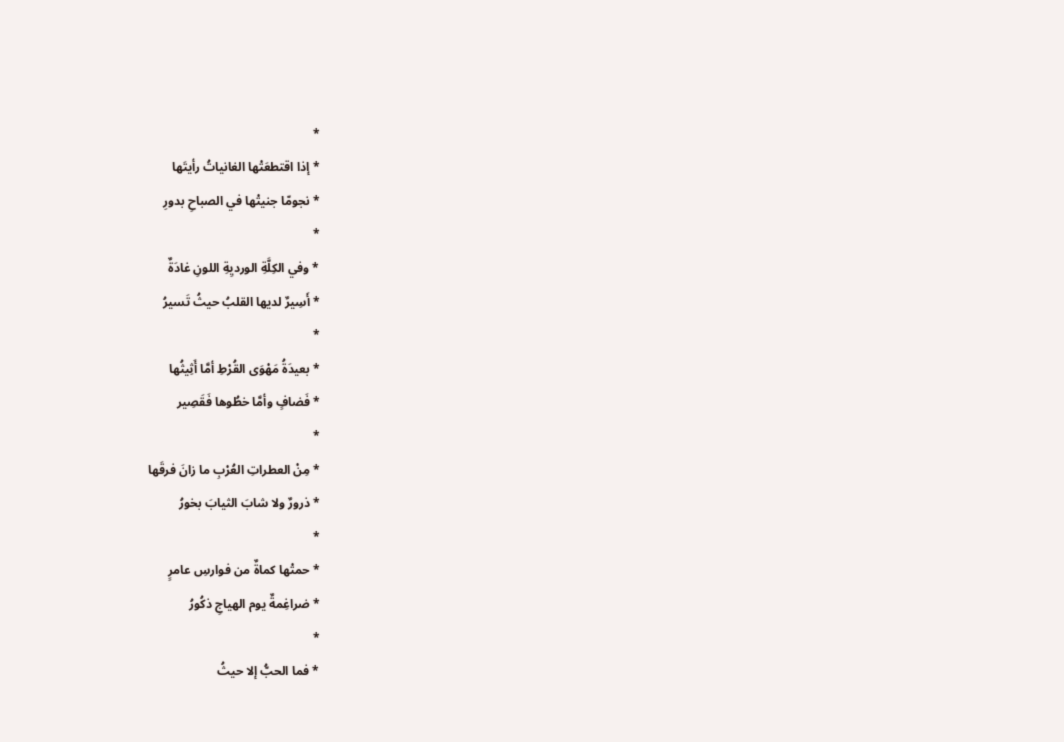*
* إذا اقتطعَتْها الغانياتُ رأيتَها
* نجومّا جنيتْها في الصباحِ بدورِ
*
* وفي الكِلَّةِ الورديِةِ اللونِ غادَةٌ
* أَسِيرٌ لديها القلبُ حيثُ تَسيرُ
*
* بعيدَةُ مَهْوَى القُرْطِ أمَّا أَثِيثُها
* فَضافٍ وأمَّا خطُوها فَقَصِير
*
* مِنْ العطراتِ العُرْبِ ما زانَ فرقَها
* ذرورٌ ولا شابَ الثيابَ بخورُ
*
* حمتْها كماةٌ من فوارسِ عامرٍ
* ضراغِمةٌ يوم الهياجِ ذكُورُ
*
* فما الحبُّ إلا حيثُ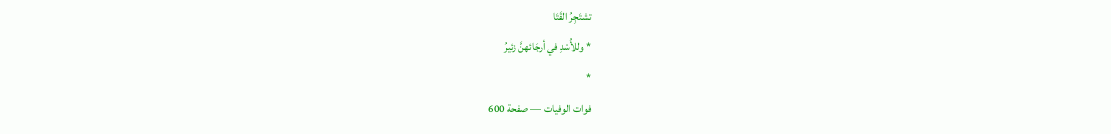تشتَجِرُ القَتَا
* وللأُسْدِ في أرجَائهنَّ زئيرُ
*
فوات الوفيات — صفحة 600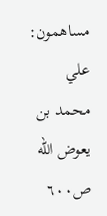مساهمون: علي محمد بن يعوض الله
ص٦٠٠